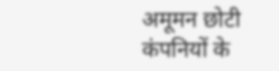अमूमन छोटी कंपनियों के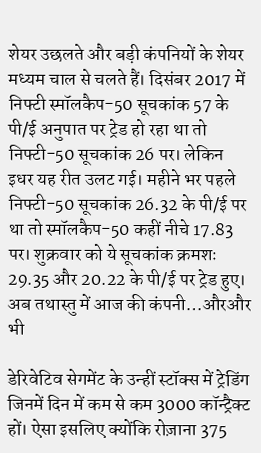शेयर उछलते और बड़ी कंपनियों के शेयर मध्यम चाल से चलते हैं। दिसंबर 2017 में निफ्टी स्मॉलकैप-50 सूचकांक 57 के पी/ई अनुपात पर ट्रेड हो रहा था तो निफ्टी-50 सूचकांक 26 पर। लेकिन इधर यह रीत उलट गई। महीने भर पहले निफ्टी-50 सूचकांक 26.32 के पी/ई पर था तो स्मॉलकैप-50 कहीं नीचे 17.83 पर। शुक्रवार को ये सूचकांक क्रमशः 29.35 और 20.22 के पी/ई पर ट्रेड हुए। अब तथास्तु में आज की कंपनी…औरऔर भी

डेरिवेटिव सेगमेंट के उन्हीं स्टॉक्स में ट्रेडिंग जिनमें दिन में कम से कम 3000 कॉन्ट्रैक्ट हों। ऐसा इसलिए क्योंकि रोज़ाना 375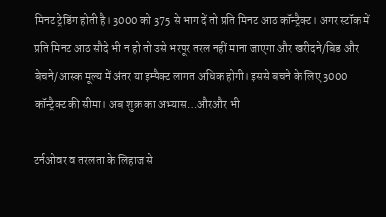मिनट ट्रेडिंग होती है। 3000 को 375 से भाग दें तो प्रति मिनट आठ कॉन्ट्रैक्ट। अगर स्टॉक में प्रति मिनट आठ सौदे भी न हो तो उसे भरपूर तरल नहीं माना जाएगा और खरीदने/बिड और बेचने/आस्क मूल्य में अंतर या इम्पैक्ट लागत अधिक होगी। इससे बचने के लिए 3000 कॉन्ट्रैक्ट की सीमा। अब शुक्र का अभ्यास…औरऔर भी

टर्नओवर व तरलता के लिहाज से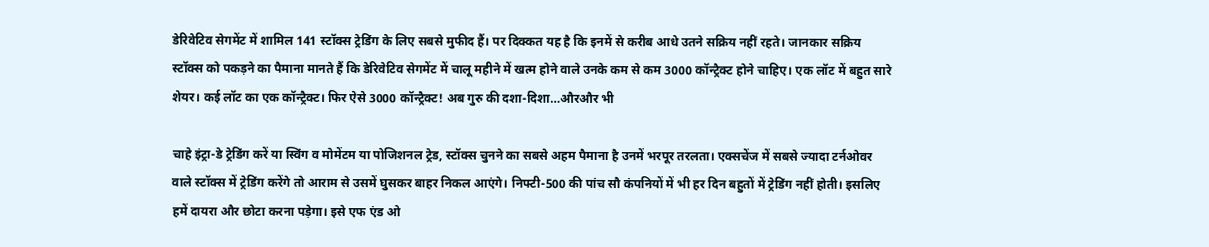डेरिवेटिव सेगमेंट में शामिल 141 स्टॉक्स ट्रेडिंग के लिए सबसे मुफीद हैं। पर दिक्कत यह है कि इनमें से करीब आधे उतने सक्रिय नहीं रहते। जानकार सक्रिय स्टॉक्स को पकड़ने का पैमाना मानते हैं कि डेरिवेटिव सेगमेंट में चालू महीने में खत्म होने वाले उनके कम से कम 3000 कॉन्ट्रैक्ट होने चाहिए। एक लॉट में बहुत सारे शेयर। कई लॉट का एक कॉन्ट्रैक्ट। फिर ऐसे 3000 कॉन्ट्रैक्ट! अब गुरु की दशा-दिशा…औरऔर भी

चाहे इंट्रा-डे ट्रेडिंग करें या स्विंग व मोमेंटम या पोजिशनल ट्रेड, स्टॉक्स चुनने का सबसे अहम पैमाना है उनमें भरपूर तरलता। एक्सचेंज में सबसे ज्यादा टर्नओवर वाले स्टॉक्स में ट्रेडिंग करेंगे तो आराम से उसमें घुसकर बाहर निकल आएंगे। निफ्टी-500 की पांच सौ कंपनियों में भी हर दिन बहुतों में ट्रेडिंग नहीं होती। इसलिए हमें दायरा और छोटा करना पड़ेगा। इसे एफ एंड ओ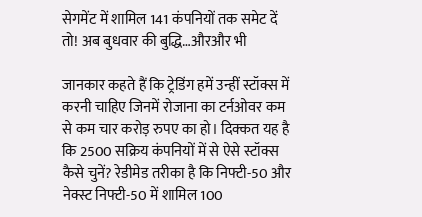सेगमेंट में शामिल 141 कंपनियों तक समेट दें तो! अब बुधवार की बुद्धि…औरऔर भी

जानकार कहते हैं कि ट्रेडिंग हमें उन्हीं स्टॉक्स में करनी चाहिए जिनमें रोजाना का टर्नओवर कम से कम चार करोड़ रुपए का हो। दिक्कत यह है कि 2500 सक्रिय कंपनियों में से ऐसे स्टॉक्स कैसे चुनें? रेडीमेड तरीका है कि निफ्टी-50 और नेक्स्ट निफ्टी-50 में शामिल 100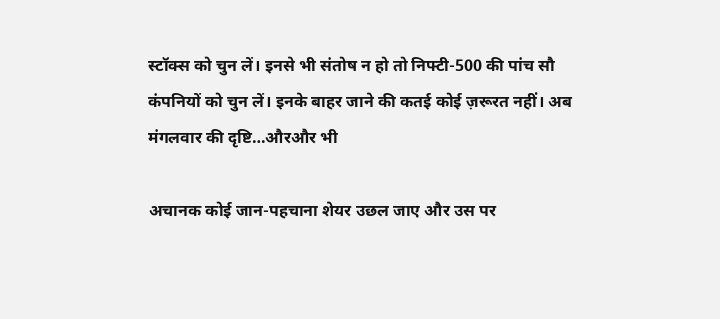स्टॉक्स को चुन लें। इनसे भी संतोष न हो तो निफ्टी-500 की पांच सौ कंपनियों को चुन लें। इनके बाहर जाने की कतई कोई ज़रूरत नहीं। अब मंगलवार की दृष्टि…औरऔर भी

अचानक कोई जान-पहचाना शेयर उछल जाए और उस पर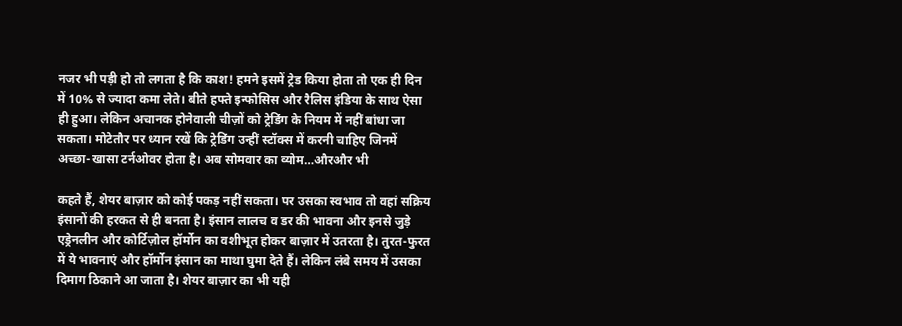नजर भी पड़ी हो तो लगता है कि काश! हमने इसमें ट्रेड किया होता तो एक ही दिन में 10% से ज्यादा कमा लेते। बीते हफ्ते इन्फोसिस और रैलिस इंडिया के साथ ऐसा ही हुआ। लेकिन अचानक होनेवाली चीज़ों को ट्रेडिंग के नियम में नहीं बांधा जा सकता। मोटेतौर पर ध्यान रखें कि ट्रेडिंग उन्हीं स्टॉक्स में करनी चाहिए जिनमें अच्छा-खासा टर्नओवर होता है। अब सोमवार का व्योम…औरऔर भी

कहते हैं, शेयर बाज़ार को कोई पकड़ नहीं सकता। पर उसका स्वभाव तो वहां सक्रिय इंसानों की हरकत से ही बनता है। इंसान लालच व डर की भावना और इनसे जुड़े एड्रेनलीन और कोर्टिज़ोल हॉर्मोन का वशीभूत होकर बाज़ार में उतरता है। तुरत-फुरत में ये भावनाएं और हॉर्मोन इंसान का माथा घुमा देते हैं। लेकिन लंबे समय में उसका दिमाग ठिकाने आ जाता है। शेयर बाज़ार का भी यही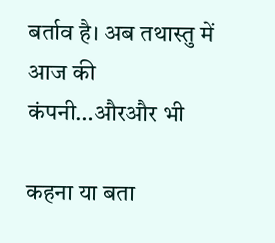बर्ताव है। अब तथास्तु में आज की कंपनी…औरऔर भी

कहना या बता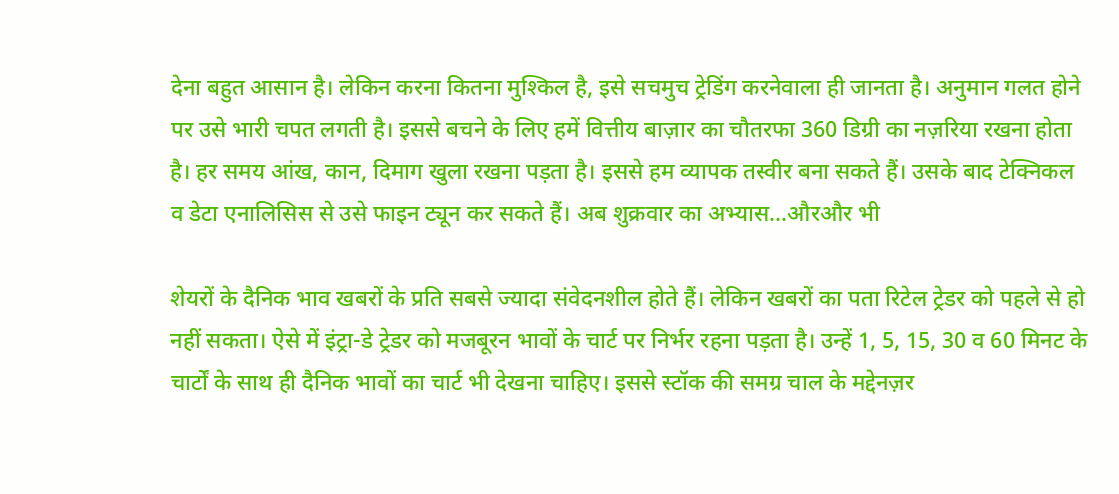देना बहुत आसान है। लेकिन करना कितना मुश्किल है, इसे सचमुच ट्रेडिंग करनेवाला ही जानता है। अनुमान गलत होने पर उसे भारी चपत लगती है। इससे बचने के लिए हमें वित्तीय बाज़ार का चौतरफा 360 डिग्री का नज़रिया रखना होता है। हर समय आंख, कान, दिमाग खुला रखना पड़ता है। इससे हम व्यापक तस्वीर बना सकते हैं। उसके बाद टेक्निकल व डेटा एनालिसिस से उसे फाइन ट्यून कर सकते हैं। अब शुक्रवार का अभ्यास…औरऔर भी

शेयरों के दैनिक भाव खबरों के प्रति सबसे ज्यादा संवेदनशील होते हैं। लेकिन खबरों का पता रिटेल ट्रेडर को पहले से हो नहीं सकता। ऐसे में इंट्रा-डे ट्रेडर को मजबूरन भावों के चार्ट पर निर्भर रहना पड़ता है। उन्हें 1, 5, 15, 30 व 60 मिनट के चार्टों के साथ ही दैनिक भावों का चार्ट भी देखना चाहिए। इससे स्टॉक की समग्र चाल के मद्देनज़र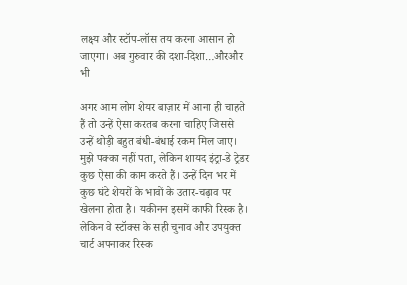लक्ष्य और स्टॉप-लॉस तय करना आसान हो जाएगा। अब गुरुवार की दशा-दिशा…औरऔर भी

अगर आम लोग शेयर बाज़ार में आना ही चाहते हैं तो उन्हें ऐसा करतब करना चाहिए जिससे उन्हें थोड़ी बहुत बंधी-बंधाई रकम मिल जाए। मुझे पक्का नहीं पता, लेकिन शायद इंट्रा-डे ट्रेडर कुछ ऐसा की काम करते हैं। उन्हें दिन भर में कुछ घंटे शेयरों के भावों के उतार-चढ़ाव पर खेलना होता है। यकीनन इसमें काफी रिस्क है। लेकिन वे स्टॉक्स के सही चुनाव और उपयुक्त चार्ट अपनाकर रिस्क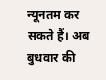न्यूनतम कर सकते हैं। अब बुधवार की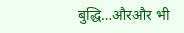बुद्धि…औरऔर भी